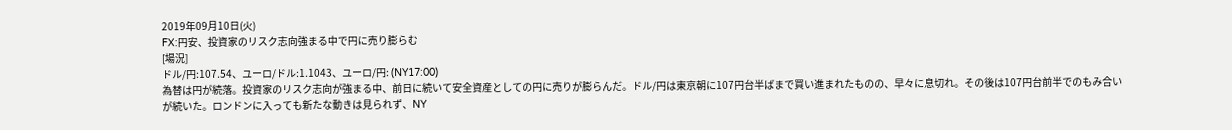2019年09月10日(火)
FX:円安、投資家のリスク志向強まる中で円に売り膨らむ
[場況]
ドル/円:107.54、ユーロ/ドル:1.1043、ユーロ/円: (NY17:00)
為替は円が続落。投資家のリスク志向が強まる中、前日に続いて安全資産としての円に売りが膨らんだ。ドル/円は東京朝に107円台半ばまで買い進まれたものの、早々に息切れ。その後は107円台前半でのもみ合いが続いた。ロンドンに入っても新たな動きは見られず、NY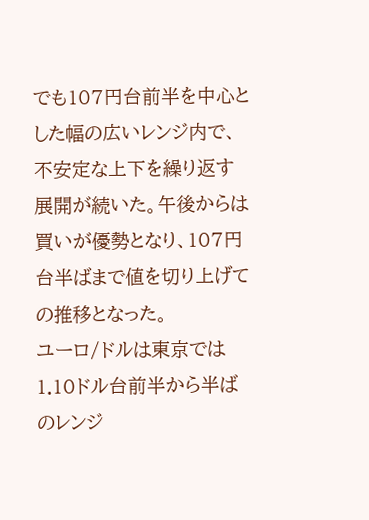でも107円台前半を中心とした幅の広いレンジ内で、不安定な上下を繰り返す展開が続いた。午後からは買いが優勢となり、107円台半ばまで値を切り上げての推移となった。
ユーロ/ドルは東京では1.10ドル台前半から半ばのレンジ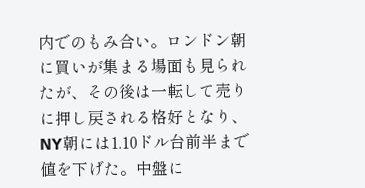内でのもみ合い。ロンドン朝に買いが集まる場面も見られたが、その後は一転して売りに押し戻される格好となり、NY朝には1.10ドル台前半まで値を下げた。中盤に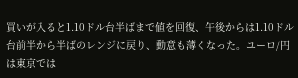買いが入ると1.10ドル台半ばまで値を回復、午後からは1.10ドル台前半から半ばのレンジに戻り、動意も薄くなった。ユーロ/円は東京では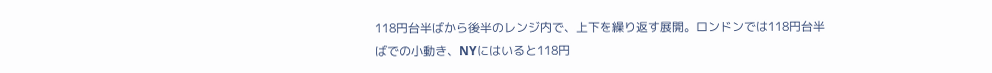118円台半ばから後半のレンジ内で、上下を繰り返す展開。ロンドンでは118円台半ばでの小動き、NYにはいると118円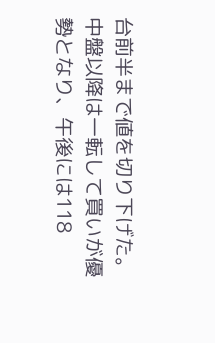台前半まで値を切り下げた。中盤以降は一転して買いが優勢となり、午後には118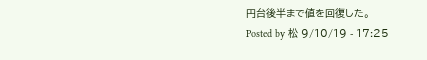円台後半まで値を回復した。
Posted by 松 9/10/19 - 17:25